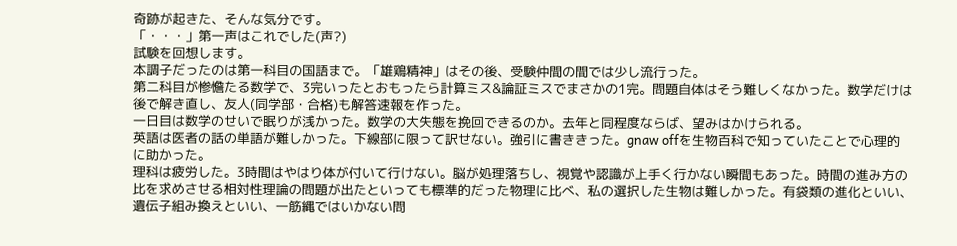奇跡が起きた、そんな気分です。
「・・・」第一声はこれでした(声?)
試験を回想します。
本調子だったのは第一科目の国語まで。「雄鶏精神」はその後、受験仲間の間では少し流行った。
第二科目が惨憺たる数学で、3完いったとおもったら計算ミス&論証ミスでまさかの1完。問題自体はそう難しくなかった。数学だけは後で解き直し、友人(同学部・合格)も解答速報を作った。
一日目は数学のせいで眠りが浅かった。数学の大失態を挽回できるのか。去年と同程度ならば、望みはかけられる。
英語は医者の話の単語が難しかった。下線部に限って訳せない。強引に書ききった。gnaw offを生物百科で知っていたことで心理的に助かった。
理科は疲労した。3時間はやはり体が付いて行けない。脳が処理落ちし、視覚や認識が上手く行かない瞬間もあった。時間の進み方の比を求めさせる相対性理論の問題が出たといっても標準的だった物理に比べ、私の選択した生物は難しかった。有袋類の進化といい、遺伝子組み換えといい、一筋縄ではいかない問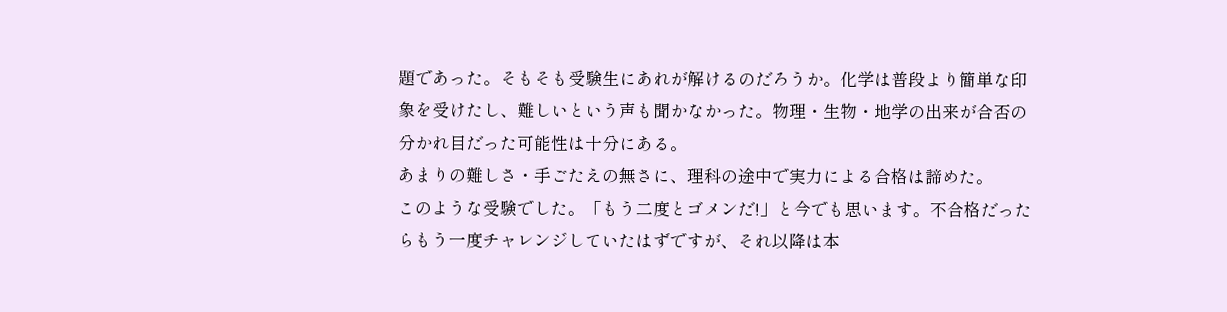題であった。そもそも受験生にあれが解けるのだろうか。化学は普段より簡単な印象を受けたし、難しいという声も聞かなかった。物理・生物・地学の出来が合否の分かれ目だった可能性は十分にある。
あまりの難しさ・手ごたえの無さに、理科の途中で実力による合格は諦めた。
このような受験でした。「もう二度とゴメンだ!」と今でも思います。不合格だったらもう一度チャレンジしていたはずですが、それ以降は本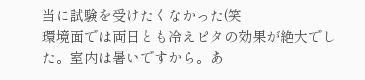当に試験を受けたくなかった(笑
環境面では両日とも冷えピタの効果が絶大でした。室内は暑いですから。あ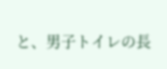と、男子トイレの長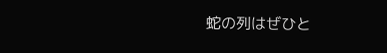蛇の列はぜひと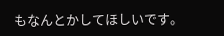もなんとかしてほしいです。